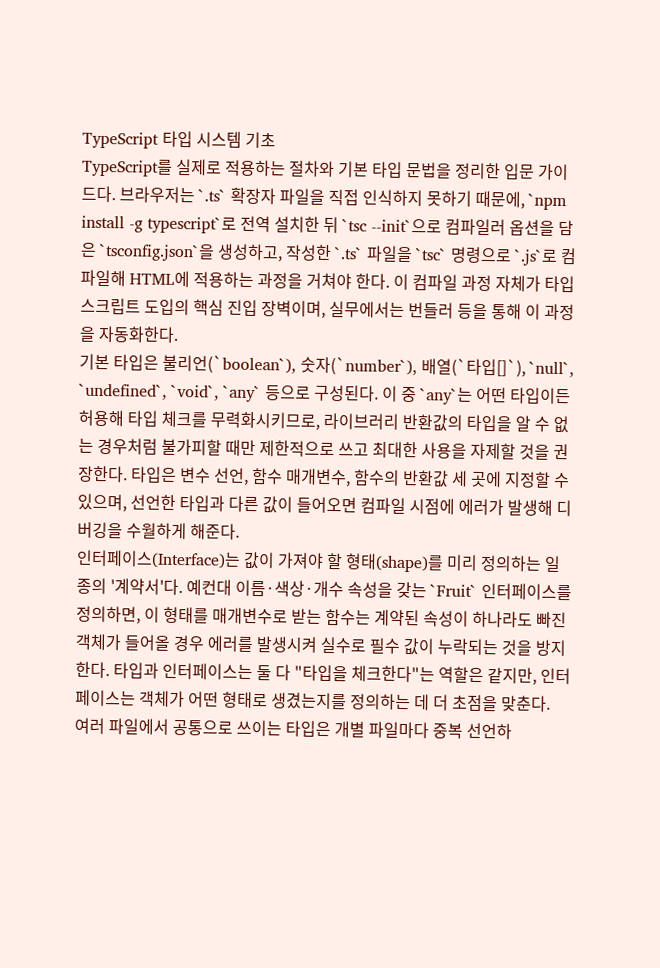TypeScript 타입 시스템 기초
TypeScript를 실제로 적용하는 절차와 기본 타입 문법을 정리한 입문 가이드다. 브라우저는 `.ts` 확장자 파일을 직접 인식하지 못하기 때문에, `npm install -g typescript`로 전역 설치한 뒤 `tsc --init`으로 컴파일러 옵션을 담은 `tsconfig.json`을 생성하고, 작성한 `.ts` 파일을 `tsc` 명령으로 `.js`로 컴파일해 HTML에 적용하는 과정을 거쳐야 한다. 이 컴파일 과정 자체가 타입스크립트 도입의 핵심 진입 장벽이며, 실무에서는 번들러 등을 통해 이 과정을 자동화한다.
기본 타입은 불리언(`boolean`), 숫자(`number`), 배열(`타입[]`), `null`, `undefined`, `void`, `any` 등으로 구성된다. 이 중 `any`는 어떤 타입이든 허용해 타입 체크를 무력화시키므로, 라이브러리 반환값의 타입을 알 수 없는 경우처럼 불가피할 때만 제한적으로 쓰고 최대한 사용을 자제할 것을 권장한다. 타입은 변수 선언, 함수 매개변수, 함수의 반환값 세 곳에 지정할 수 있으며, 선언한 타입과 다른 값이 들어오면 컴파일 시점에 에러가 발생해 디버깅을 수월하게 해준다.
인터페이스(Interface)는 값이 가져야 할 형태(shape)를 미리 정의하는 일종의 '계약서'다. 예컨대 이름·색상·개수 속성을 갖는 `Fruit` 인터페이스를 정의하면, 이 형태를 매개변수로 받는 함수는 계약된 속성이 하나라도 빠진 객체가 들어올 경우 에러를 발생시켜 실수로 필수 값이 누락되는 것을 방지한다. 타입과 인터페이스는 둘 다 "타입을 체크한다"는 역할은 같지만, 인터페이스는 객체가 어떤 형태로 생겼는지를 정의하는 데 더 초점을 맞춘다.
여러 파일에서 공통으로 쓰이는 타입은 개별 파일마다 중복 선언하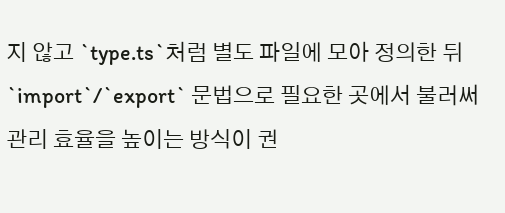지 않고 `type.ts`처럼 별도 파일에 모아 정의한 뒤 `import`/`export` 문법으로 필요한 곳에서 불러써 관리 효율을 높이는 방식이 권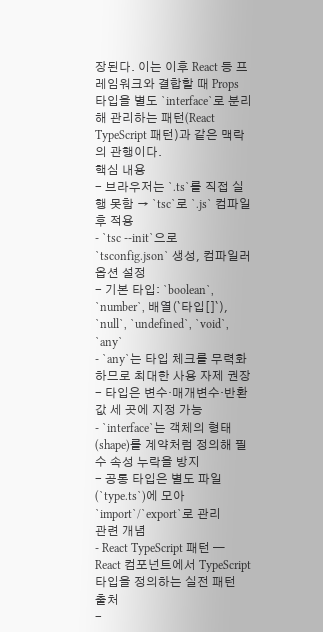장된다. 이는 이후 React 등 프레임워크와 결합할 때 Props 타입을 별도 `interface`로 분리해 관리하는 패턴(React TypeScript 패턴)과 같은 맥락의 관행이다.
핵심 내용
- 브라우저는 `.ts`를 직접 실행 못함 → `tsc`로 `.js` 컴파일 후 적용
- `tsc --init`으로 `tsconfig.json` 생성, 컴파일러 옵션 설정
- 기본 타입: `boolean`, `number`, 배열(`타입[]`), `null`, `undefined`, `void`, `any`
- `any`는 타입 체크를 무력화하므로 최대한 사용 자제 권장
- 타입은 변수·매개변수·반환값 세 곳에 지정 가능
- `interface`는 객체의 형태(shape)를 계약처럼 정의해 필수 속성 누락을 방지
- 공통 타입은 별도 파일(`type.ts`)에 모아 `import`/`export`로 관리
관련 개념
- React TypeScript 패턴 — React 컴포넌트에서 TypeScript 타입을 정의하는 실전 패턴
출처
-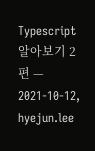Typescript 알아보기 2편 — 2021-10-12, hyejun.lee